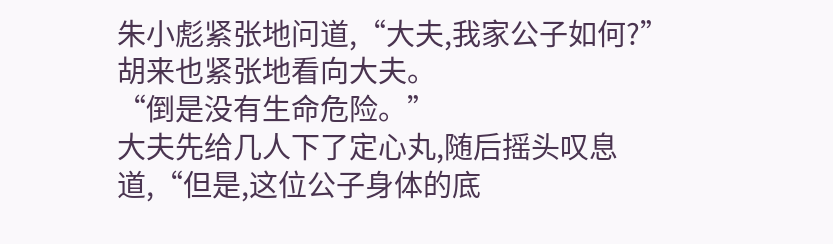朱小彪紧张地问道,“大夫,我家公子如何?”
胡来也紧张地看向大夫。
“倒是没有生命危险。”
大夫先给几人下了定心丸,随后摇头叹息道,“但是,这位公子身体的底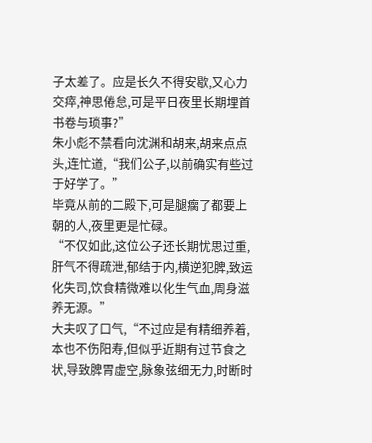子太差了。应是长久不得安歇,又心力交瘁,神思倦怠,可是平日夜里长期埋首书卷与琐事?”
朱小彪不禁看向沈渊和胡来,胡来点点头,连忙道,“我们公子,以前确实有些过于好学了。”
毕竟从前的二殿下,可是腿瘸了都要上朝的人,夜里更是忙碌。
“不仅如此,这位公子还长期忧思过重,肝气不得疏泄,郁结于内,横逆犯脾,致运化失司,饮食精微难以化生气血,周身滋养无源。”
大夫叹了口气,“不过应是有精细养着,本也不伤阳寿,但似乎近期有过节食之状,导致脾胃虚空,脉象弦细无力,时断时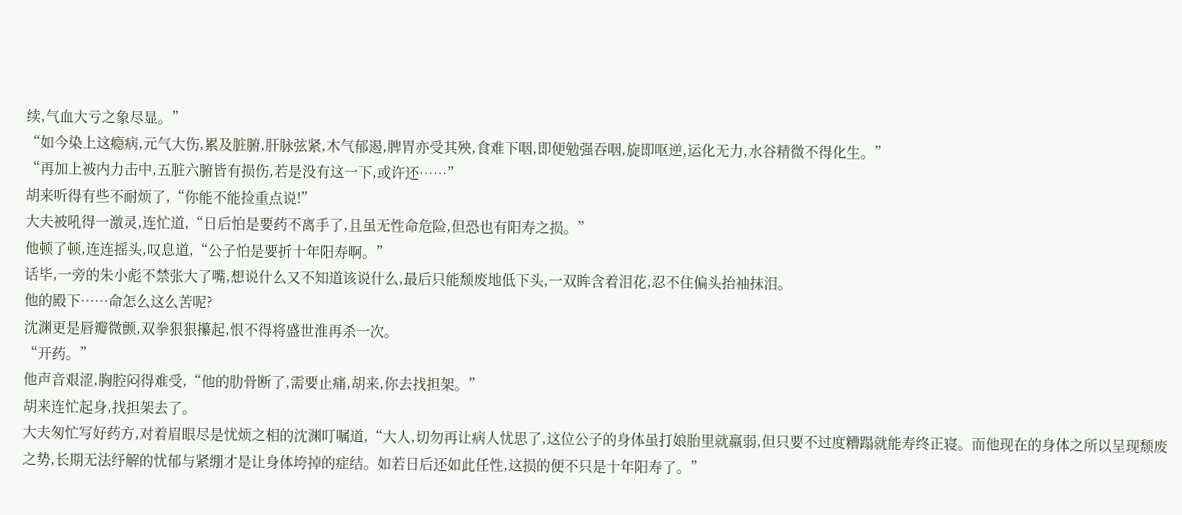续,气血大亏之象尽显。”
“如今染上这瘾病,元气大伤,累及脏腑,肝脉弦紧,木气郁遏,脾胃亦受其殃,食难下咽,即便勉强吞咽,旋即呕逆,运化无力,水谷精微不得化生。”
“再加上被内力击中,五脏六腑皆有损伤,若是没有这一下,或许还……”
胡来听得有些不耐烦了,“你能不能捡重点说!”
大夫被吼得一激灵,连忙道,“日后怕是要药不离手了,且虽无性命危险,但恐也有阳寿之损。”
他顿了顿,连连摇头,叹息道,“公子怕是要折十年阳寿啊。”
话毕,一旁的朱小彪不禁张大了嘴,想说什么又不知道该说什么,最后只能颓废地低下头,一双眸含着泪花,忍不住偏头抬袖抹泪。
他的殿下……命怎么这么苦呢?
沈渊更是唇瓣微颤,双拳狠狠攥起,恨不得将盛世淮再杀一次。
“开药。”
他声音艰涩,胸腔闷得难受,“他的肋骨断了,需要止痛,胡来,你去找担架。”
胡来连忙起身,找担架去了。
大夫匆忙写好药方,对着眉眼尽是忧烦之相的沈渊叮嘱道,“大人,切勿再让病人忧思了,这位公子的身体虽打娘胎里就羸弱,但只要不过度糟蹋就能寿终正寝。而他现在的身体之所以呈现颓废之势,长期无法纾解的忧郁与紧绷才是让身体垮掉的症结。如若日后还如此任性,这损的便不只是十年阳寿了。”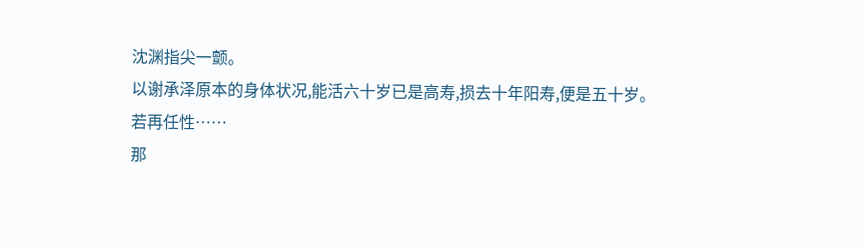沈渊指尖一颤。
以谢承泽原本的身体状况,能活六十岁已是高寿,损去十年阳寿,便是五十岁。
若再任性……
那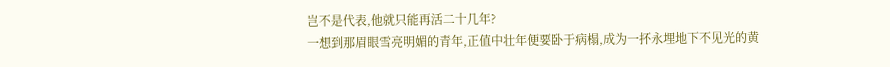岂不是代表,他就只能再活二十几年?
一想到那眉眼雪亮明媚的青年,正值中壮年便要卧于病榻,成为一抔永埋地下不见光的黄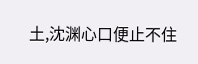土,沈渊心口便止不住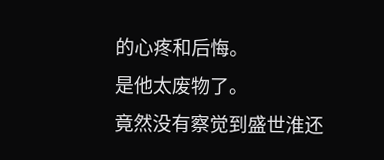的心疼和后悔。
是他太废物了。
竟然没有察觉到盛世淮还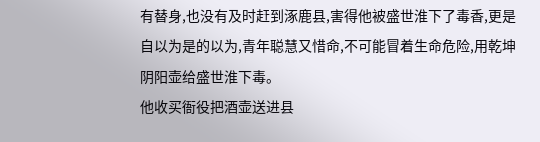有替身,也没有及时赶到涿鹿县,害得他被盛世淮下了毒香,更是自以为是的以为,青年聪慧又惜命,不可能冒着生命危险,用乾坤阴阳壶给盛世淮下毒。
他收买衙役把酒壶送进县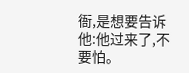衙,是想要告诉他:他过来了,不要怕。